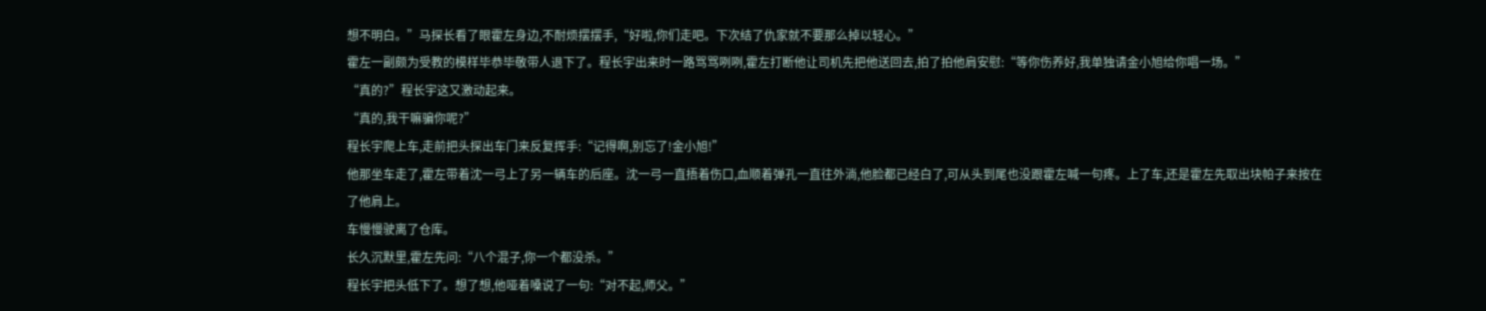想不明白。”马探长看了眼霍左身边,不耐烦摆摆手,“好啦,你们走吧。下次结了仇家就不要那么掉以轻心。”
霍左一副颇为受教的模样毕恭毕敬带人退下了。程长宇出来时一路骂骂咧咧,霍左打断他让司机先把他送回去,拍了拍他肩安慰:“等你伤养好,我单独请金小旭给你唱一场。”
“真的?”程长宇这又激动起来。
“真的,我干嘛骗你呢?”
程长宇爬上车,走前把头探出车门来反复挥手:“记得啊,别忘了!金小旭!”
他那坐车走了,霍左带着沈一弓上了另一辆车的后座。沈一弓一直捂着伤口,血顺着弹孔一直往外淌,他脸都已经白了,可从头到尾也没跟霍左喊一句疼。上了车,还是霍左先取出块帕子来按在了他肩上。
车慢慢驶离了仓库。
长久沉默里,霍左先问:“八个混子,你一个都没杀。”
程长宇把头低下了。想了想,他哑着嗓说了一句:“对不起,师父。”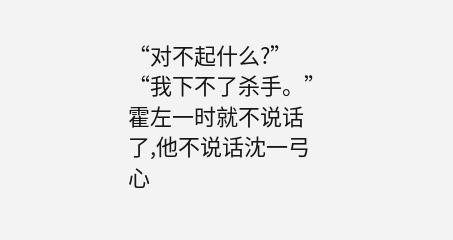“对不起什么?”
“我下不了杀手。”
霍左一时就不说话了,他不说话沈一弓心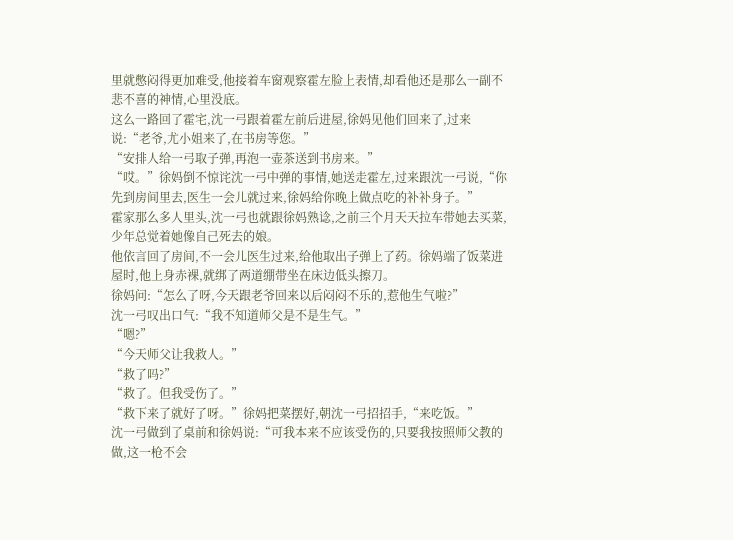里就憋闷得更加难受,他接着车窗观察霍左脸上表情,却看他还是那么一副不悲不喜的神情,心里没底。
这么一路回了霍宅,沈一弓跟着霍左前后进屋,徐妈见他们回来了,过来说:“老爷,尤小姐来了,在书房等您。”
“安排人给一弓取子弹,再泡一壶茶送到书房来。”
“哎。”徐妈倒不惊诧沈一弓中弹的事情,她送走霍左,过来跟沈一弓说,“你先到房间里去,医生一会儿就过来,徐妈给你晚上做点吃的补补身子。”
霍家那么多人里头,沈一弓也就跟徐妈熟谂,之前三个月天天拉车带她去买菜,少年总觉着她像自己死去的娘。
他依言回了房间,不一会儿医生过来,给他取出子弹上了药。徐妈端了饭菜进屋时,他上身赤裸,就绑了两道绷带坐在床边低头擦刀。
徐妈问:“怎么了呀,今天跟老爷回来以后闷闷不乐的,惹他生气啦?”
沈一弓叹出口气:“我不知道师父是不是生气。”
“嗯?”
“今天师父让我救人。”
“救了吗?”
“救了。但我受伤了。”
“救下来了就好了呀。”徐妈把菜摆好,朝沈一弓招招手,“来吃饭。”
沈一弓做到了桌前和徐妈说:“可我本来不应该受伤的,只要我按照师父教的做,这一枪不会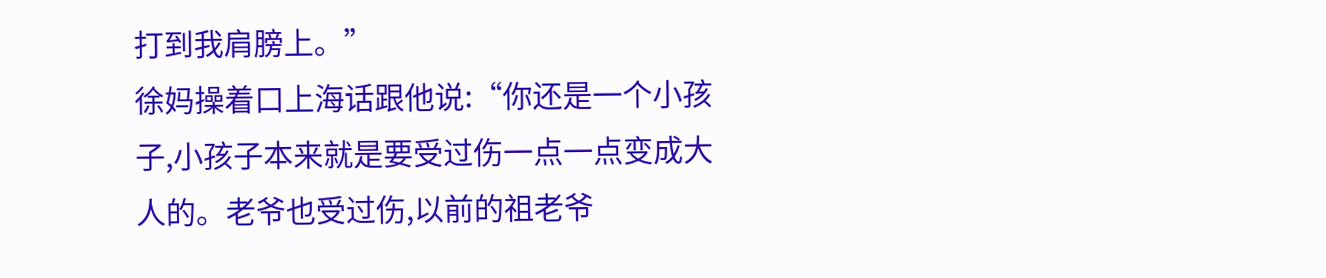打到我肩膀上。”
徐妈操着口上海话跟他说:“你还是一个小孩子,小孩子本来就是要受过伤一点一点变成大人的。老爷也受过伤,以前的祖老爷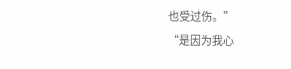也受过伤。”
“是因为我心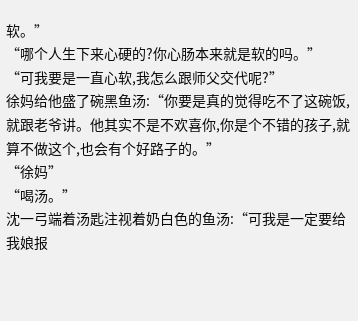软。”
“哪个人生下来心硬的?你心肠本来就是软的吗。”
“可我要是一直心软,我怎么跟师父交代呢?”
徐妈给他盛了碗黑鱼汤:“你要是真的觉得吃不了这碗饭,就跟老爷讲。他其实不是不欢喜你,你是个不错的孩子,就算不做这个,也会有个好路子的。”
“徐妈”
“喝汤。”
沈一弓端着汤匙注视着奶白色的鱼汤:“可我是一定要给我娘报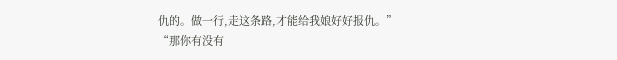仇的。做一行,走这条路,才能给我娘好好报仇。”
“那你有没有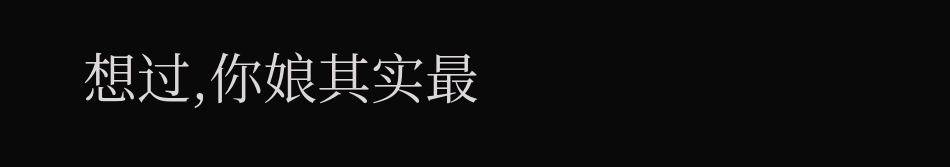想过,你娘其实最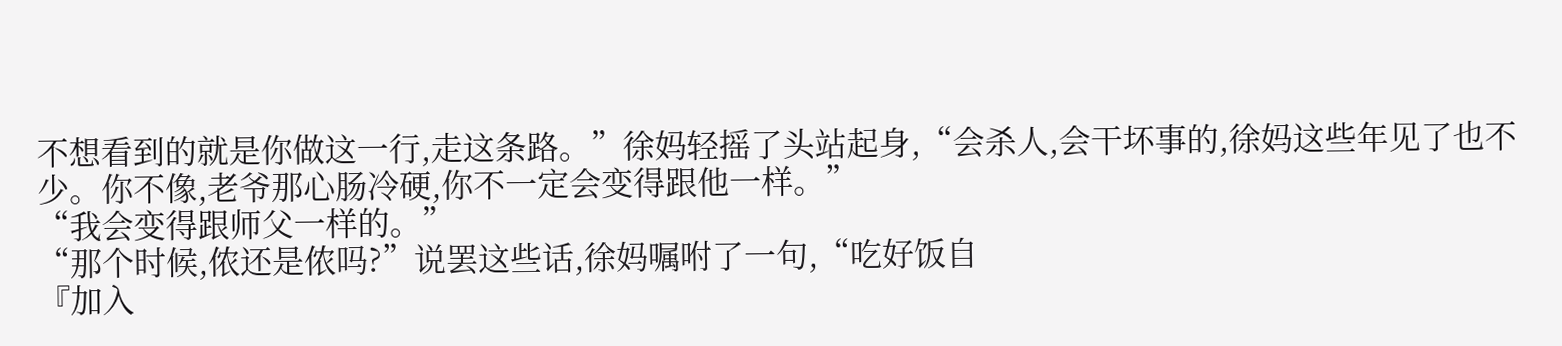不想看到的就是你做这一行,走这条路。”徐妈轻摇了头站起身,“会杀人,会干坏事的,徐妈这些年见了也不少。你不像,老爷那心肠冷硬,你不一定会变得跟他一样。”
“我会变得跟师父一样的。”
“那个时候,侬还是侬吗?”说罢这些话,徐妈嘱咐了一句,“吃好饭自
『加入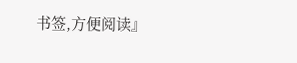书签,方便阅读』